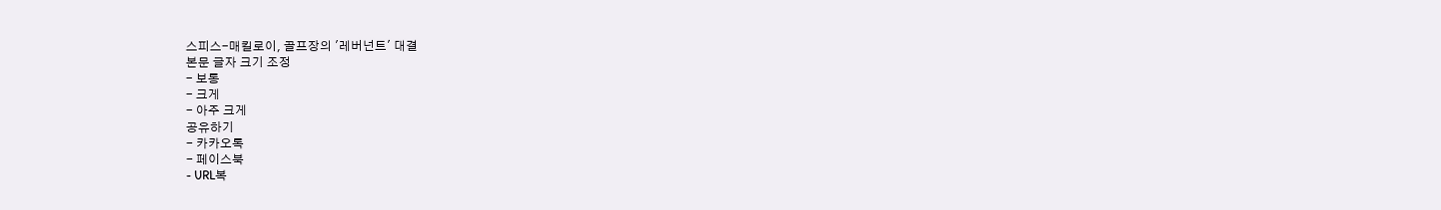스피스-매킬로이, 골프장의 '레버넌트' 대결
본문 글자 크기 조정
- 보통
- 크게
- 아주 크게
공유하기
- 카카오톡
- 페이스북
- URL복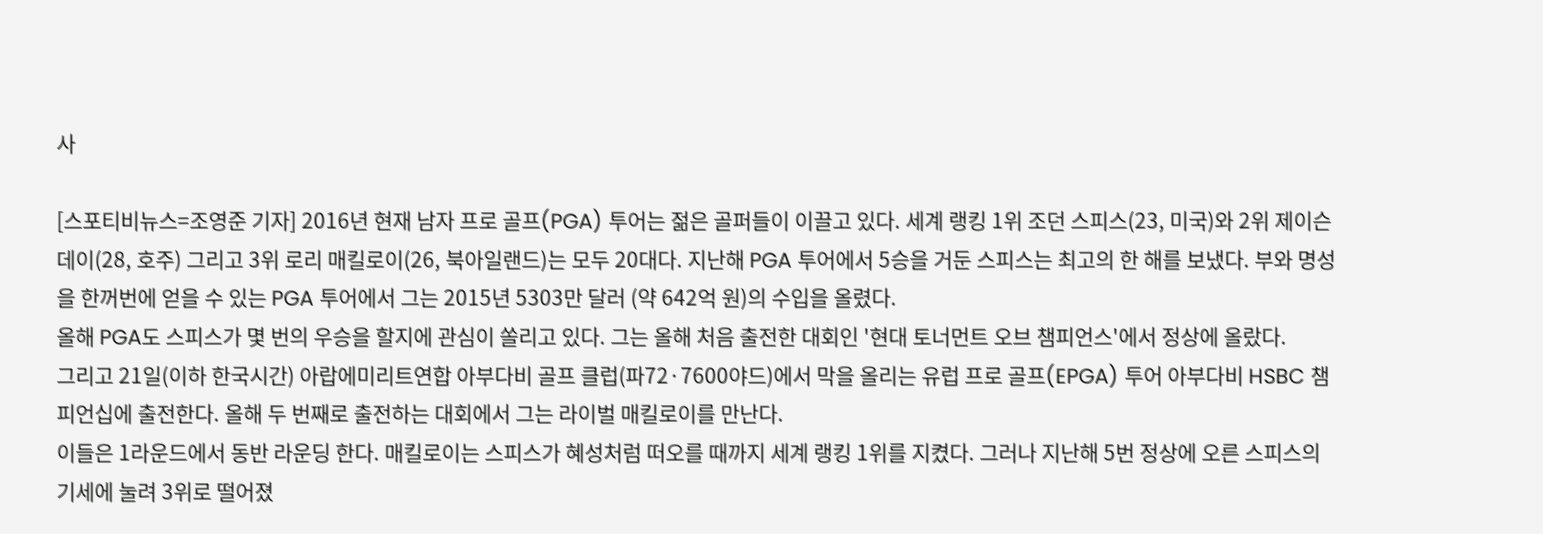사

[스포티비뉴스=조영준 기자] 2016년 현재 남자 프로 골프(PGA) 투어는 젊은 골퍼들이 이끌고 있다. 세계 랭킹 1위 조던 스피스(23, 미국)와 2위 제이슨 데이(28, 호주) 그리고 3위 로리 매킬로이(26, 북아일랜드)는 모두 20대다. 지난해 PGA 투어에서 5승을 거둔 스피스는 최고의 한 해를 보냈다. 부와 명성을 한꺼번에 얻을 수 있는 PGA 투어에서 그는 2015년 5303만 달러 (약 642억 원)의 수입을 올렸다.
올해 PGA도 스피스가 몇 번의 우승을 할지에 관심이 쏠리고 있다. 그는 올해 처음 출전한 대회인 '현대 토너먼트 오브 챔피언스'에서 정상에 올랐다.
그리고 21일(이하 한국시간) 아랍에미리트연합 아부다비 골프 클럽(파72·7600야드)에서 막을 올리는 유럽 프로 골프(EPGA) 투어 아부다비 HSBC 챔피언십에 출전한다. 올해 두 번째로 출전하는 대회에서 그는 라이벌 매킬로이를 만난다.
이들은 1라운드에서 동반 라운딩 한다. 매킬로이는 스피스가 혜성처럼 떠오를 때까지 세계 랭킹 1위를 지켰다. 그러나 지난해 5번 정상에 오른 스피스의 기세에 눌려 3위로 떨어졌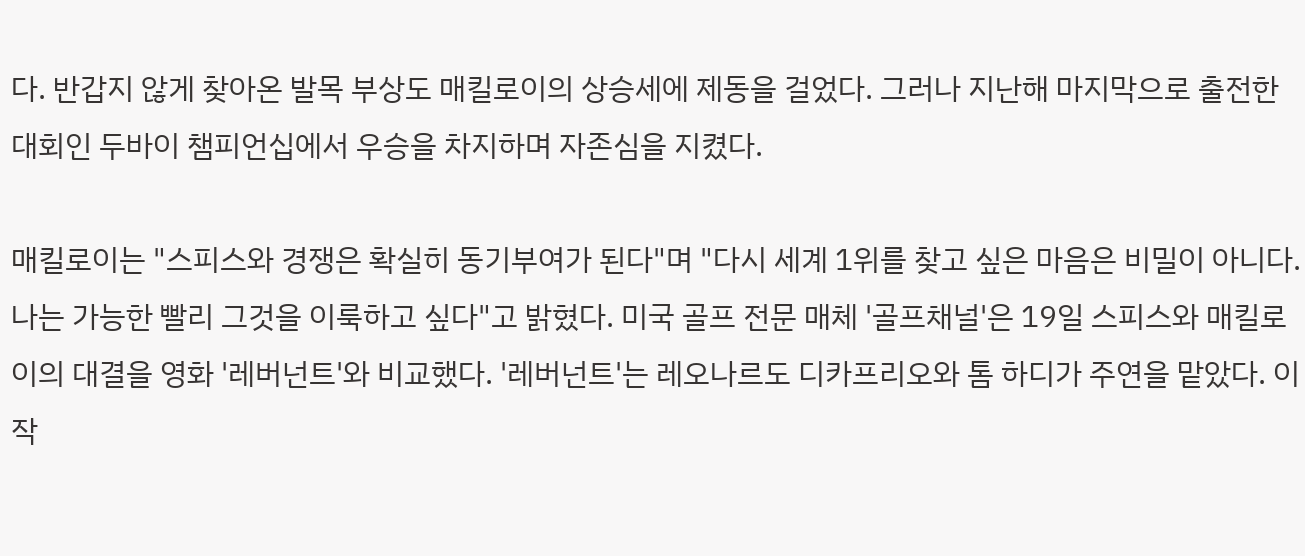다. 반갑지 않게 찾아온 발목 부상도 매킬로이의 상승세에 제동을 걸었다. 그러나 지난해 마지막으로 출전한 대회인 두바이 챔피언십에서 우승을 차지하며 자존심을 지켰다.

매킬로이는 "스피스와 경쟁은 확실히 동기부여가 된다"며 "다시 세계 1위를 찾고 싶은 마음은 비밀이 아니다. 나는 가능한 빨리 그것을 이룩하고 싶다"고 밝혔다. 미국 골프 전문 매체 '골프채널'은 19일 스피스와 매킬로이의 대결을 영화 '레버넌트'와 비교했다. '레버넌트'는 레오나르도 디카프리오와 톰 하디가 주연을 맡았다. 이 작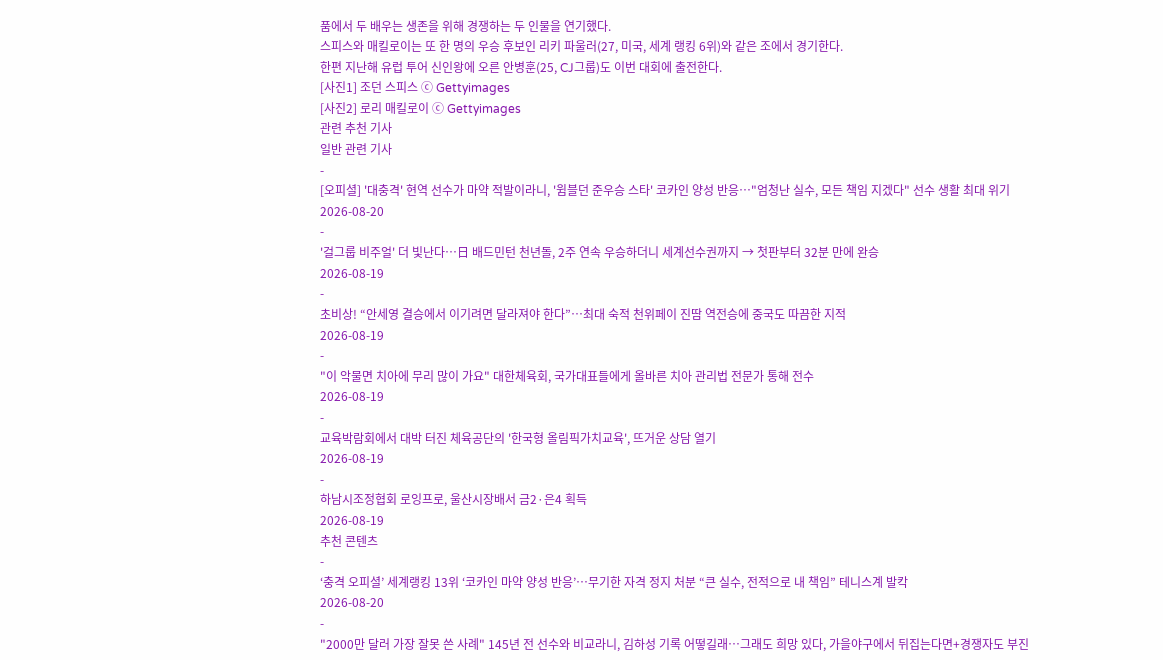품에서 두 배우는 생존을 위해 경쟁하는 두 인물을 연기했다.
스피스와 매킬로이는 또 한 명의 우승 후보인 리키 파울러(27, 미국, 세계 랭킹 6위)와 같은 조에서 경기한다.
한편 지난해 유럽 투어 신인왕에 오른 안병훈(25, CJ그룹)도 이번 대회에 출전한다.
[사진1] 조던 스피스 ⓒ Gettyimages
[사진2] 로리 매킬로이 ⓒ Gettyimages
관련 추천 기사
일반 관련 기사
-
[오피셜] '대충격' 현역 선수가 마약 적발이라니, '윔블던 준우승 스타' 코카인 양성 반응…"엄청난 실수, 모든 책임 지겠다" 선수 생활 최대 위기
2026-08-20
-
'걸그룹 비주얼' 더 빛난다…日 배드민턴 천년돌, 2주 연속 우승하더니 세계선수권까지 → 첫판부터 32분 만에 완승
2026-08-19
-
초비상! “안세영 결승에서 이기려면 달라져야 한다”…최대 숙적 천위페이 진땀 역전승에 중국도 따끔한 지적
2026-08-19
-
"이 악물면 치아에 무리 많이 가요" 대한체육회, 국가대표들에게 올바른 치아 관리법 전문가 통해 전수
2026-08-19
-
교육박람회에서 대박 터진 체육공단의 '한국형 올림픽가치교육', 뜨거운 상담 열기
2026-08-19
-
하남시조정협회 로잉프로, 울산시장배서 금2·은4 획득
2026-08-19
추천 콘텐츠
-
‘충격 오피셜’ 세계랭킹 13위 ‘코카인 마약 양성 반응’…무기한 자격 정지 처분 “큰 실수, 전적으로 내 책임” 테니스계 발칵
2026-08-20
-
"2000만 달러 가장 잘못 쓴 사례" 145년 전 선수와 비교라니, 김하성 기록 어떻길래…그래도 희망 있다, 가을야구에서 뒤집는다면+경쟁자도 부진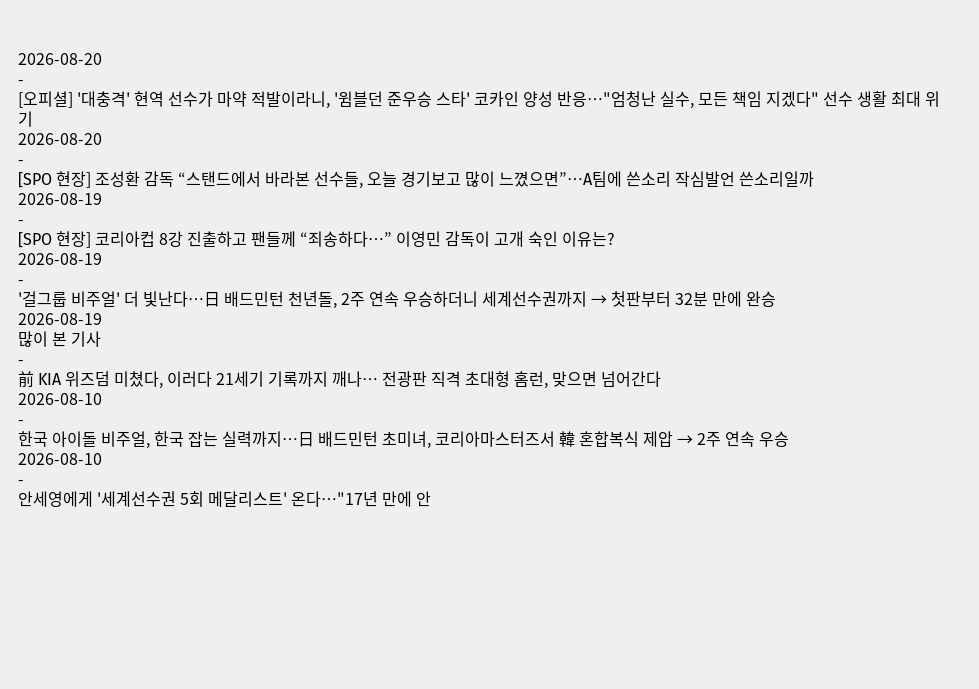2026-08-20
-
[오피셜] '대충격' 현역 선수가 마약 적발이라니, '윔블던 준우승 스타' 코카인 양성 반응…"엄청난 실수, 모든 책임 지겠다" 선수 생활 최대 위기
2026-08-20
-
[SPO 현장] 조성환 감독 “스탠드에서 바라본 선수들, 오늘 경기보고 많이 느꼈으면”…A팀에 쓴소리 작심발언 쓴소리일까
2026-08-19
-
[SPO 현장] 코리아컵 8강 진출하고 팬들께 “죄송하다…” 이영민 감독이 고개 숙인 이유는?
2026-08-19
-
'걸그룹 비주얼' 더 빛난다…日 배드민턴 천년돌, 2주 연속 우승하더니 세계선수권까지 → 첫판부터 32분 만에 완승
2026-08-19
많이 본 기사
-
前 KIA 위즈덤 미쳤다, 이러다 21세기 기록까지 깨나… 전광판 직격 초대형 홈런, 맞으면 넘어간다
2026-08-10
-
한국 아이돌 비주얼, 한국 잡는 실력까지…日 배드민턴 초미녀, 코리아마스터즈서 韓 혼합복식 제압 → 2주 연속 우승
2026-08-10
-
안세영에게 '세계선수권 5회 메달리스트' 온다…"17년 만에 안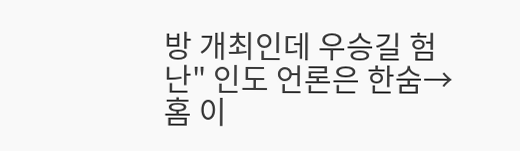방 개최인데 우승길 험난" 인도 언론은 한숨→홈 이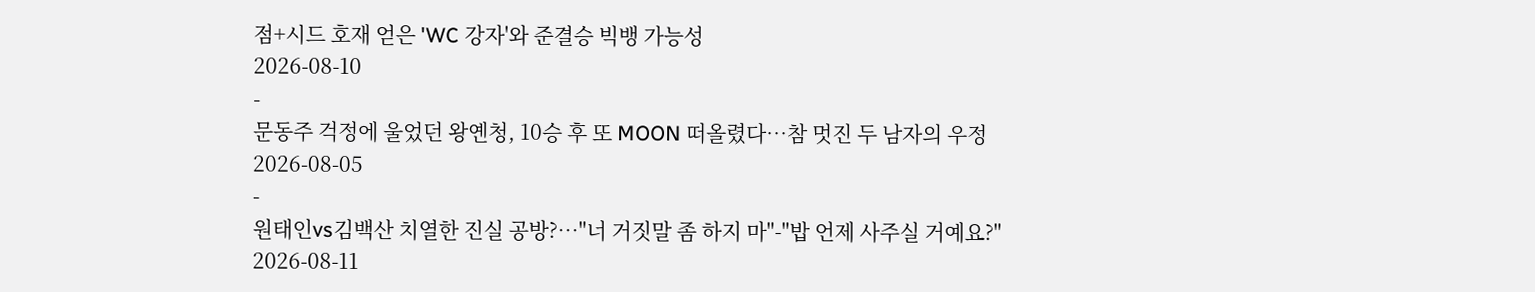점+시드 호재 얻은 'WC 강자'와 준결승 빅뱅 가능성
2026-08-10
-
문동주 걱정에 울었던 왕옌청, 10승 후 또 MOON 떠올렸다…참 멋진 두 남자의 우정
2026-08-05
-
원태인vs김백산 치열한 진실 공방?…"너 거짓말 좀 하지 마"-"밥 언제 사주실 거예요?"
2026-08-11